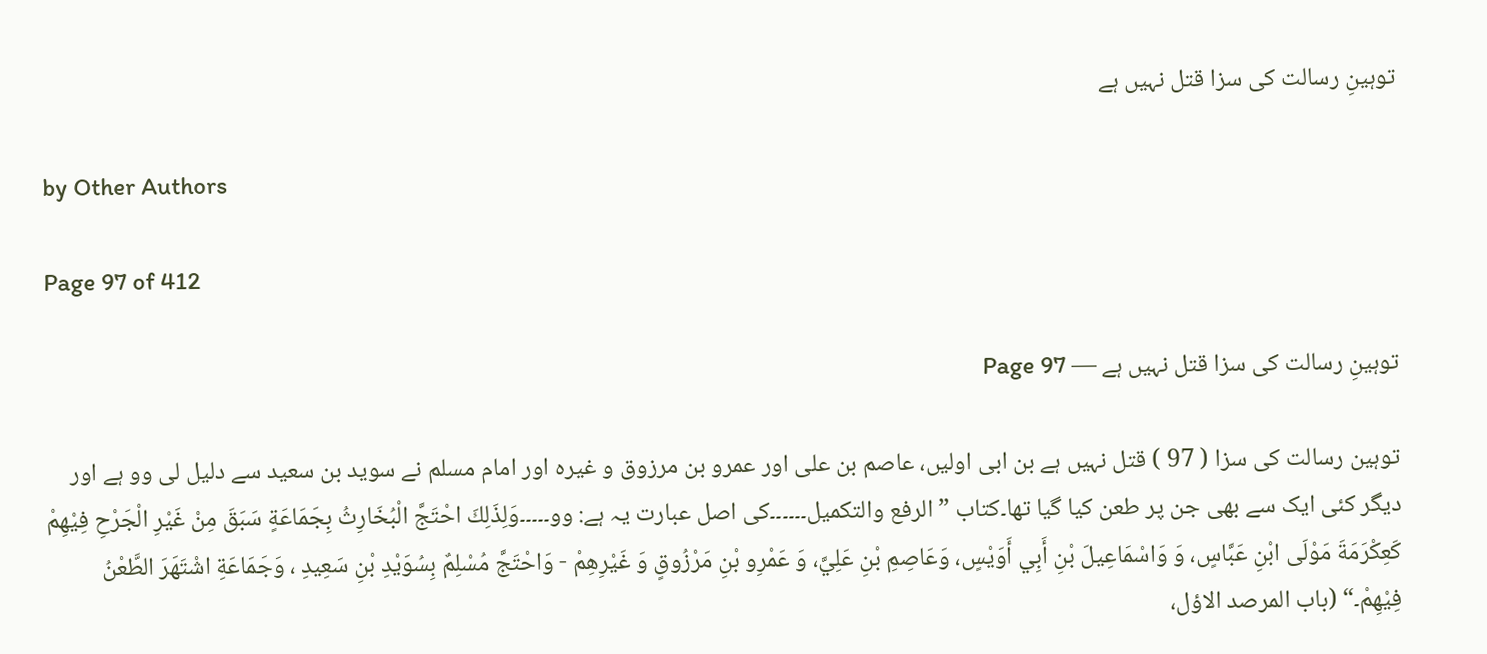توہینِ رسالت کی سزا قتل نہیں ہے

by Other Authors

Page 97 of 412

توہینِ رسالت کی سزا قتل نہیں ہے — Page 97

توہین رسالت کی سزا ( 97 ) قتل نہیں ہے بن ابی اولیں، عاصم بن علی اور عمرو بن مرزوق و غیرہ اور امام مسلم نے سوید بن سعید سے دلیل لی وو ہے اور دیگر کئی ایک سے بھی جن پر طعن کیا گیا تھا۔کتاب ” الرفع والتكميل۔۔۔۔۔۔کی اصل عبارت یہ ہے: وو۔۔۔۔۔وَلِذَلِكَ احْتَجَّ الْبُخَارِثُ بِجَمَاعَةٍ سَبَقَ مِنْ غَيْرِ الْجَرْحِ فِيْهِمْ كَعِكْرَمَةَ مَوْلَى ابْنِ عَبَّاسٍ، وَ وَاسْمَاعِيلَ بْنِ أَبِي أَوَيْسٍ، وَعَاصِمِ بْنِ عَلِيَّ، وَ عَمْرِو بْنِ مَرْزُوقٍ وَ غَيْرِهِمْ - وَاحْتَجَّ مُسْلِمٌ بِسُوَيْدِ بْنِ سَعِيدِ ، وَجَمَاعَةِ اشْتَهَرَ الطَّعْنُ فِيْهِمْ۔“ (باب المرصد الاؤل،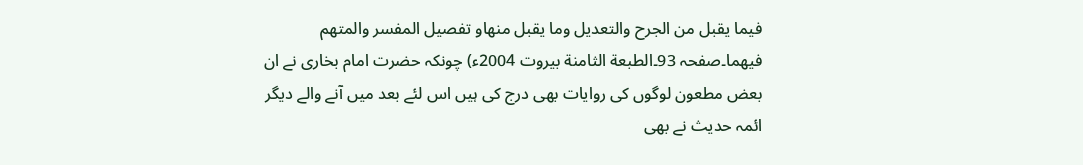فيما يقبل من الجرح والتعديل وما يقبل منهاو تفصيل المفسر والمتهم فيهما۔صفحہ 93۔الطبعة الثامنة بیروت 2004ء) چونکہ حضرت امام بخاری نے ان بعض مطعون لوگوں کی روایات بھی درج کی ہیں اس لئے بعد میں آنے والے دیگر ائمہ حدیث نے بھی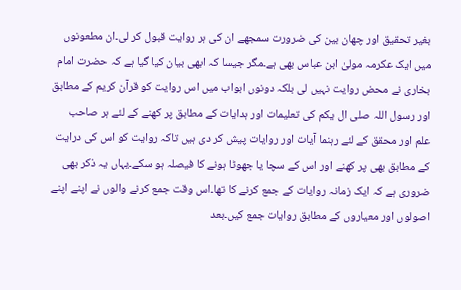بغیر تحقیق اور چھان بین کی ضرورت سمجھے ان کی ہر روایت قبول کر لی۔ان مطعونوں میں ایک عکرمہ مولیٰ ابن عباس بھی ہے۔مگر جیسا کہ ابھی بیان کیا گیا ہے کہ حضرت امام بخاری نے محض روایت نہیں لی بلکہ دونوں ابواب میں اس روایت کو قرآن کریم کے مطابق اور رسول اللہ صلی ال یکم کی تعلیمات اور ہدایات کے مطابق پر کھنے کے لئے ہر صاحب علم اور محقق کے لئے رہنما آیات اور روایات پیش کر دی ہیں تاکہ روایت کو اس کی درایت کے مطابق بھی پر کھنے اور اس کے سچا یا جھوٹا ہونے کا فیصلہ ہو سکے۔یہاں یہ ذکر بھی ضروری ہے کہ ایک زمانہ روایات کے جمع کرنے کا تھا۔اس وقت جمع کرنے والوں نے اپنے اپنے اصولوں اور معیاروں کے مطابق روایات جمع کیں۔بعد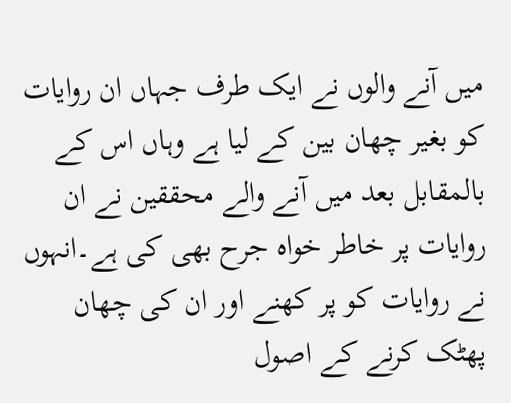میں آنے والوں نے ایک طرف جہاں ان روایات کو بغیر چھان بین کے لیا ہے وہاں اس کے بالمقابل بعد میں آنے والے محققین نے ان روایات پر خاطر خواہ جرح بھی کی ہے۔انہوں نے روایات کو پر کھنے اور ان کی چھان پھٹک کرنے کے اصول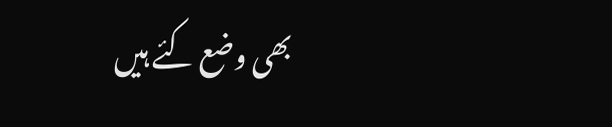بھی وضع کئے ہیں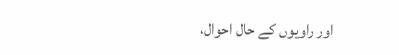اور راویوں کے حال احوال،